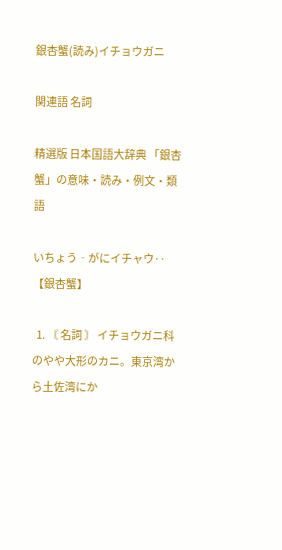銀杏蟹(読み)イチョウガニ

関連語 名詞

精選版 日本国語大辞典 「銀杏蟹」の意味・読み・例文・類語

いちょう‐がにイチャウ‥【銀杏蟹】

  1. 〘 名詞 〙 イチョウガニ科のやや大形のカニ。東京湾から土佐湾にか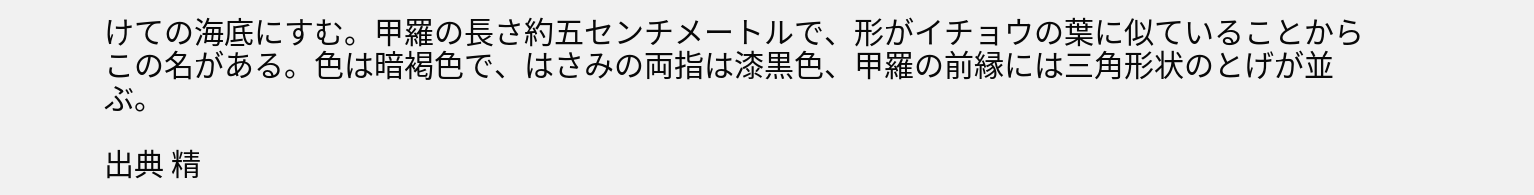けての海底にすむ。甲羅の長さ約五センチメートルで、形がイチョウの葉に似ていることからこの名がある。色は暗褐色で、はさみの両指は漆黒色、甲羅の前縁には三角形状のとげが並ぶ。

出典 精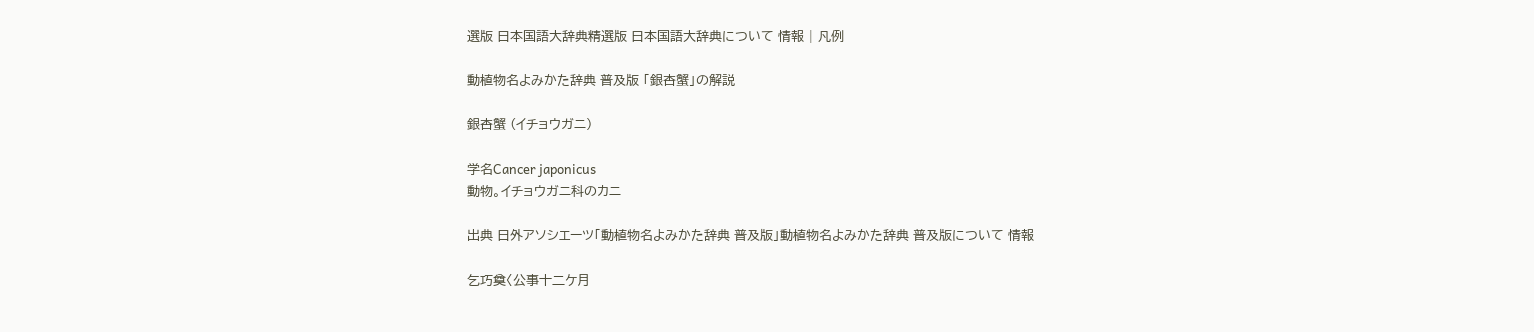選版 日本国語大辞典精選版 日本国語大辞典について 情報 | 凡例

動植物名よみかた辞典 普及版 「銀杏蟹」の解説

銀杏蟹 (イチョウガニ)

学名Cancer japonicus
動物。イチョウガニ科のカニ

出典 日外アソシエーツ「動植物名よみかた辞典 普及版」動植物名よみかた辞典 普及版について 情報

乞巧奠〈公事十二ケ月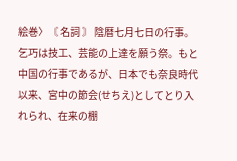絵巻〉〘 名詞 〙 陰暦七月七日の行事。乞巧は技工、芸能の上達を願う祭。もと中国の行事であるが、日本でも奈良時代以来、宮中の節会(せちえ)としてとり入れられ、在来の棚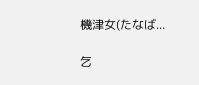機津女(たなば...

乞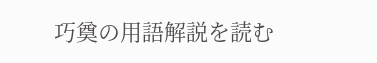巧奠の用語解説を読む